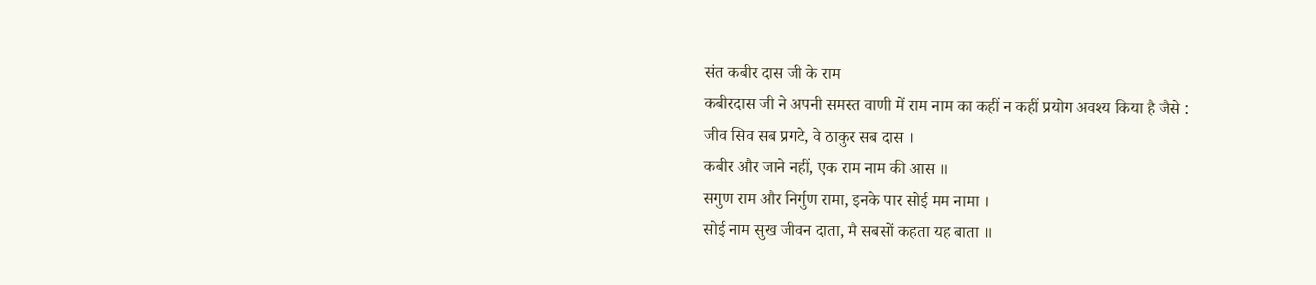संत कबीर दास जी के राम
कबीरदास जी ने अपनी समस्त वाणी में राम नाम का कहीं न कहीं प्रयोग अवश्य किया है जैसे :
जीव सिव सब प्रगटे, वे ठाकुर सब दास ।
कबीर और जाने नहीं, एक राम नाम की आस ॥
सगुण राम और निर्गुण रामा, इनके पार सोई मम नामा ।
सोई नाम सुख जीवन दाता, मै सबसों कहता यह बाता ॥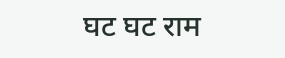घट घट राम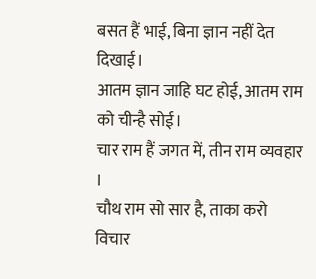बसत हैं भाई, बिना ज्ञान नहीं देत दिखाई।
आतम ज्ञान जाहि घट होई, आतम राम को चीन्है सोई।
चार राम हैं जगत में, तीन राम व्यवहार ।
चौथ राम सो सार है, ताका करो विचार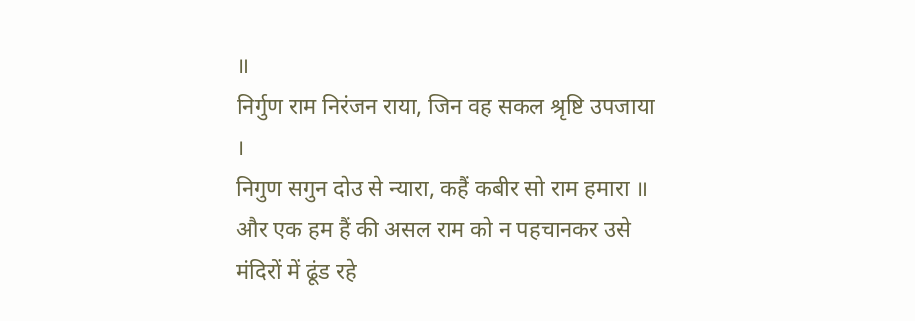॥
निर्गुण राम निरंजन राया, जिन वह सकल श्रृष्टि उपजाया ।
निगुण सगुन दोउ से न्यारा, कहैं कबीर सो राम हमारा ॥
और एक हम हैं की असल राम को न पहचानकर उसे मंदिरों में ढूंड रहे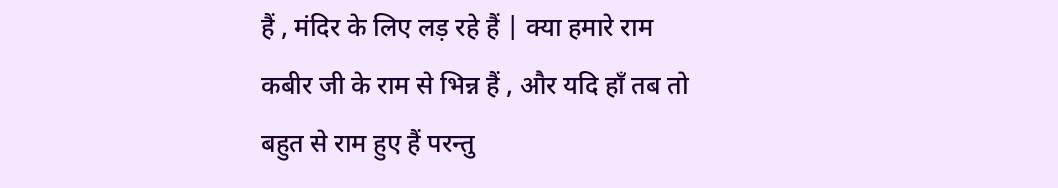हैं , मंदिर के लिए लड़ रहे हैं | क्या हमारे राम कबीर जी के राम से भिन्न हैं , और यदि हाँ तब तो बहुत से राम हुए हैं परन्तु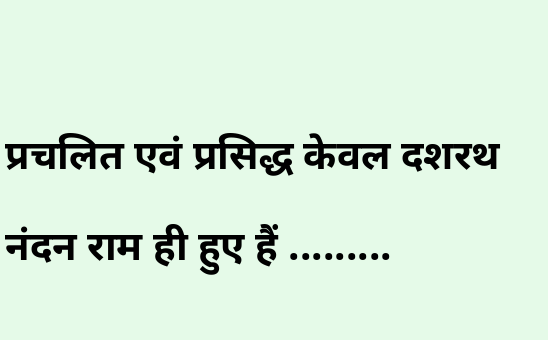प्रचलित एवं प्रसिद्ध केवल दशरथ नंदन राम ही हुए हैं .........